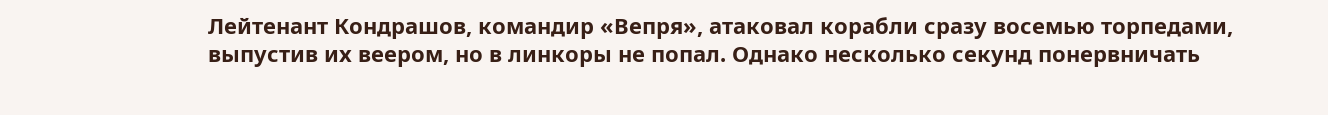Лейтенант Кондрашов, командир «Вепря», атаковал корабли сразу восемью торпедами, выпустив их веером, но в линкоры не попал. Однако несколько секунд понервничать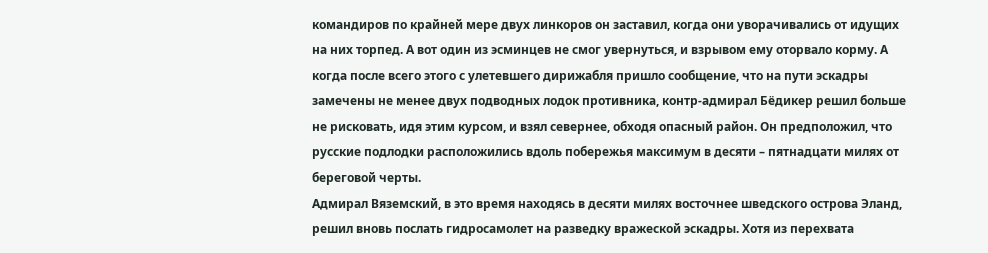командиров по крайней мере двух линкоров он заставил, когда они уворачивались от идущих на них торпед. А вот один из эсминцев не смог увернуться, и взрывом ему оторвало корму. А когда после всего этого с улетевшего дирижабля пришло сообщение, что на пути эскадры замечены не менее двух подводных лодок противника, контр-адмирал Бёдикер решил больше не рисковать, идя этим курсом, и взял севернее, обходя опасный район. Он предположил, что русские подлодки расположились вдоль побережья максимум в десяти – пятнадцати милях от береговой черты.
Адмирал Вяземский, в это время находясь в десяти милях восточнее шведского острова Эланд, решил вновь послать гидросамолет на разведку вражеской эскадры. Хотя из перехвата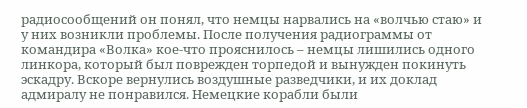радиосообщений он понял, что немцы нарвались на «волчью стаю» и у них возникли проблемы. После получения радиограммы от командира «Волка» кое-что прояснилось – немцы лишились одного линкора, который был поврежден торпедой и вынужден покинуть эскадру. Вскоре вернулись воздушные разведчики, и их доклад адмиралу не понравился. Немецкие корабли были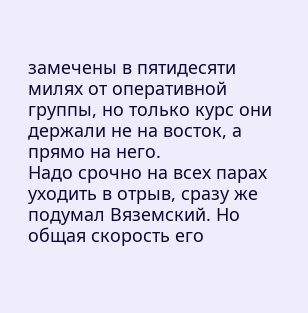замечены в пятидесяти милях от оперативной группы, но только курс они держали не на восток, а прямо на него.
Надо срочно на всех парах уходить в отрыв, сразу же подумал Вяземский. Но общая скорость его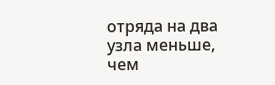отряда на два узла меньше, чем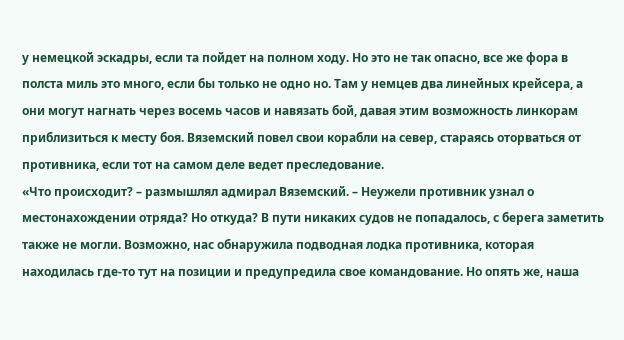у немецкой эскадры, если та пойдет на полном ходу. Но это не так опасно, все же фора в полста миль это много, если бы только не одно но. Там у немцев два линейных крейсера, а они могут нагнать через восемь часов и навязать бой, давая этим возможность линкорам приблизиться к месту боя. Вяземский повел свои корабли на север, стараясь оторваться от противника, если тот на самом деле ведет преследование.
«Что происходит? – размышлял адмирал Вяземский. – Неужели противник узнал о местонахождении отряда? Но откуда? В пути никаких судов не попадалось, с берега заметить также не могли. Возможно, нас обнаружила подводная лодка противника, которая находилась где-то тут на позиции и предупредила свое командование. Но опять же, наша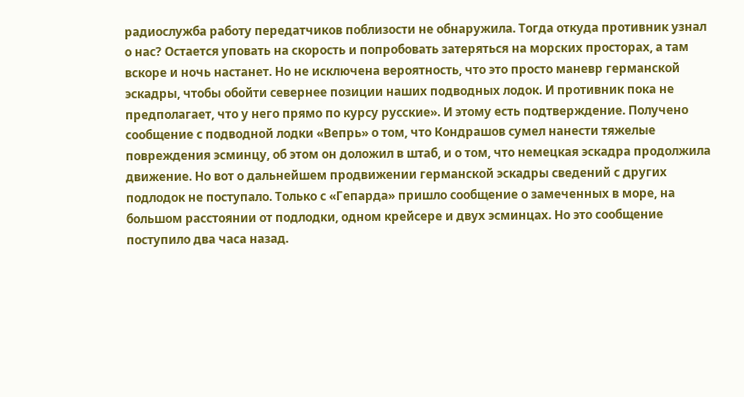радиослужба работу передатчиков поблизости не обнаружила. Тогда откуда противник узнал о нас? Остается уповать на скорость и попробовать затеряться на морских просторах, а там вскоре и ночь настанет. Но не исключена вероятность, что это просто маневр германской эскадры, чтобы обойти севернее позиции наших подводных лодок. И противник пока не предполагает, что у него прямо по курсу русские». И этому есть подтверждение. Получено сообщение с подводной лодки «Вепрь» о том, что Кондрашов сумел нанести тяжелые повреждения эсминцу, об этом он доложил в штаб, и о том, что немецкая эскадра продолжила движение. Но вот о дальнейшем продвижении германской эскадры сведений с других подлодок не поступало. Только с «Гепарда» пришло сообщение о замеченных в море, на большом расстоянии от подлодки, одном крейсере и двух эсминцах. Но это сообщение поступило два часа назад.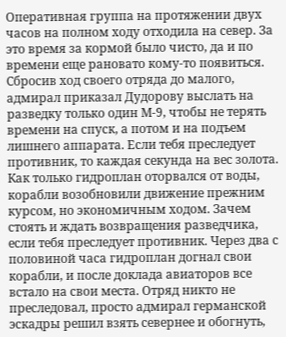Оперативная группа на протяжении двух часов на полном ходу отходила на север. За это время за кормой было чисто, да и по времени еще рановато кому-то появиться. Сбросив ход своего отряда до малого, адмирал приказал Дудорову выслать на разведку только один М-9, чтобы не терять времени на спуск, а потом и на подъем лишнего аппарата. Если тебя преследует противник, то каждая секунда на вес золота. Как только гидроплан оторвался от воды, корабли возобновили движение прежним курсом, но экономичным ходом. Зачем стоять и ждать возвращения разведчика, если тебя преследует противник. Через два с половиной часа гидроплан догнал свои корабли, и после доклада авиаторов все встало на свои места. Отряд никто не преследовал, просто адмирал германской эскадры решил взять севернее и обогнуть,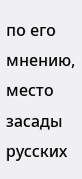по его мнению, место засады русских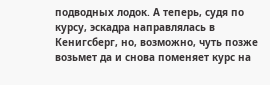подводных лодок. А теперь, судя по курсу, эскадра направлялась в Кенигсберг, но, возможно, чуть позже возьмет да и снова поменяет курс на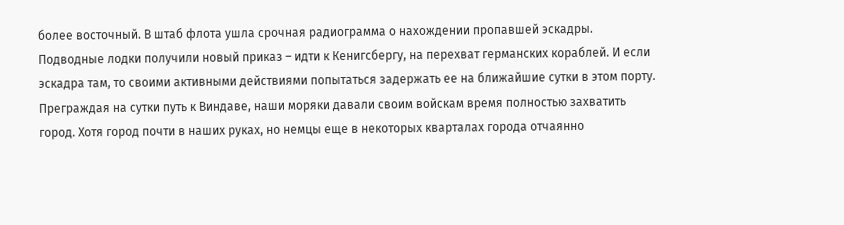более восточный. В штаб флота ушла срочная радиограмма о нахождении пропавшей эскадры.
Подводные лодки получили новый приказ – идти к Кенигсбергу, на перехват германских кораблей. И если эскадра там, то своими активными действиями попытаться задержать ее на ближайшие сутки в этом порту. Преграждая на сутки путь к Виндаве, наши моряки давали своим войскам время полностью захватить город. Хотя город почти в наших руках, но немцы еще в некоторых кварталах города отчаянно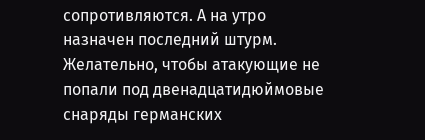сопротивляются. А на утро назначен последний штурм. Желательно, чтобы атакующие не попали под двенадцатидюймовые снаряды германских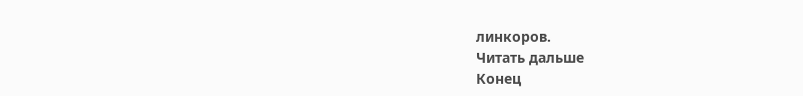линкоров.
Читать дальше
Конец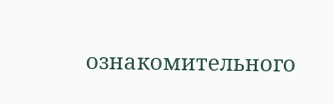ознакомительного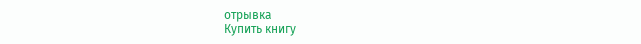отрывка
Купить книгу